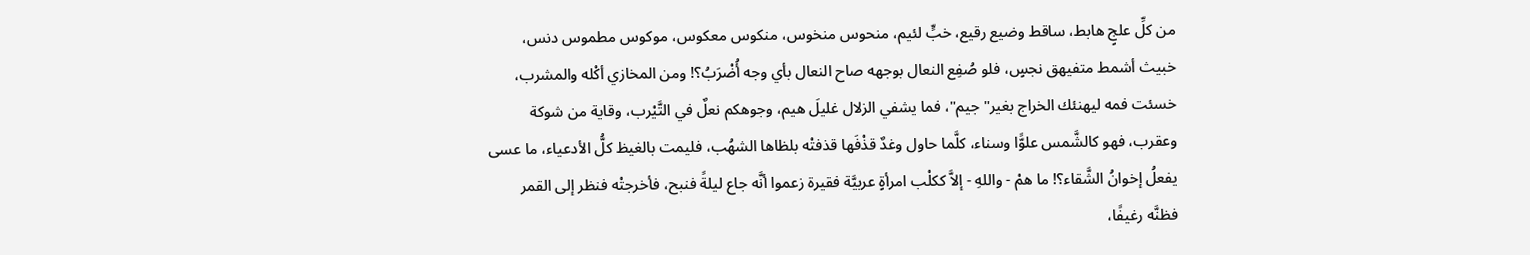من كلِّ علجٍ هابط، ساقط وضيع رقيع، خبٍّ لئيم، منحوس منخوس، منكوس معكوس، موكوس مطموس دنس، خبيث أشمط متفيهق نجسٍ، فلو صُفِع النعال بوجهه صاح النعال بأي وجه أُضْرَبُ؟! ومن المخازي أكْله والمشرب، خسئت فمه ليهنئك الخراج بغير"جيم"، فما يشفي الزلال غليلَ هيم، وجوهكم نعلٌ في التَّيْرب، وقاية من شوكة وعقرب، فهو كالشَّمس علوًّا وسناء، كلَّما حاول وغدٌ قذْفَها قذفتْه بلظاها الشهُب، فليمت بالغيظ كلُّ الأدعياء، ما عسى يفعلُ إخوانُ الشَّقاء؟! ما همْ - واللهِ - إلاَّ ككلْب امرأةٍ عربيَّة فقيرة زعموا أنَّه جاع ليلةً فنبح، فأخرجتْه فنظر إلى القمر فظنَّه رغيفًا،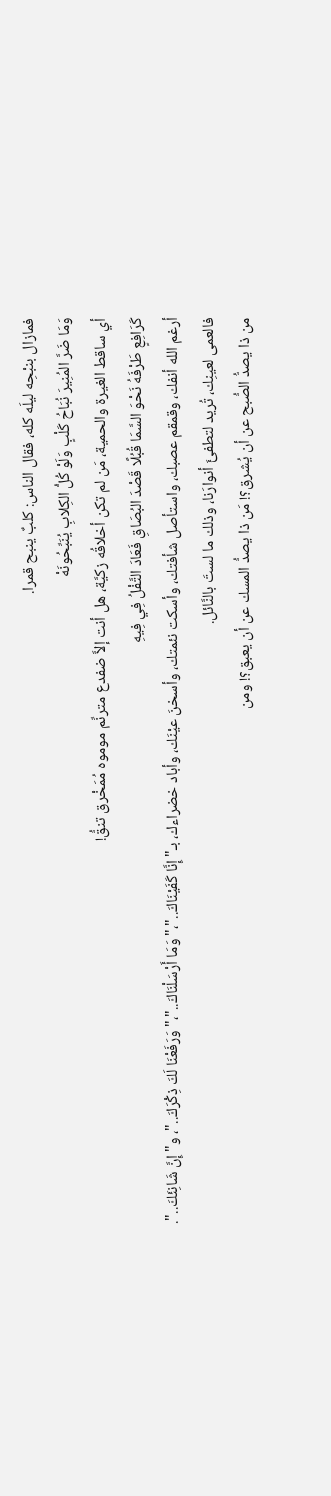فمازال بنبْحِه ليلَه كله، فقال الناس: كلبٌ ينبح قمرا.
وَمَا ضَرَّ المُنِيرَ نُبَاحُ كَلْبٍ وَلَوْ كُلُّ الكِلابِ يُنَبِّحُونَهْ
أي ساقط الغيرة والحمية، مَن لم تكن أخلاقُه زكيَّة، هل أنت إلاَّ ضفدع مترنِّم موموه مُمَخْرق تنقُّ!
كَرَافِعٍ طَرْفَهُ نَحْوَ السَّمَا قُبُلًا قَصْدَ البُصَاقِ فَعَادَ التَّفْلُ فِي فِيهِ
أرغم الله أنفك، وقمقم عصبك، واستأصل شأفتك، وأسكت نئمتك، وأسخنَ عيْنَك، وأباد خضراءك، بـ"إِنَّا كَفَيْنَاكَ.."،"وَمَا أَرْسَلْنَاكَ.."،"وَرَفَعْنَا لَكَ ذِكْرَكَ.."، و"إِنَّ شَانِئَكَ..".
فالعمى لعينِك، تُريد لتطفئَ أنوارَنا، وذلك ما لستَ بالنَّائل.
من ذا يصدُّ الصُّبح عن أن يُشرق؟! مَن ذا يصدُّ المسك عن أن يعبق؟! ومن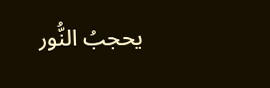يحجبُ النُّور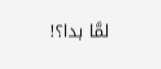لمَّا بدا؟!